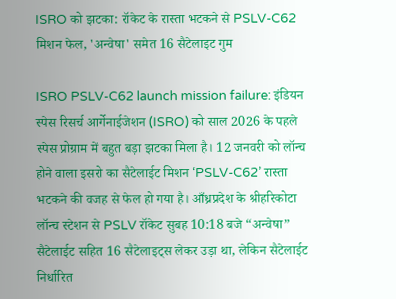ISRO को झटका: रॉकेट के रास्ता भटकने से PSLV-C62 मिशन फेल, 'अन्वेषा' समेत 16 सैटेलाइट गुम

ISRO PSLV-C62 launch mission failure: इंडियन स्पेस रिसर्च आर्गेनाईजेशन (ISRO) को साल 2026 के पहले स्पेस प्रोग्राम में बहुत बड़ा झटका मिला है। 12 जनवरी को लॉन्च होने वाला इसरो का सैटेलाईट मिशन ‘PSLV-C62’ रास्ता भटकने की वजह से फेल हो गया है। आँध्रप्रदेश के श्रीहरिकोटा लॉन्च स्टेशन से PSLV रॉकेट सुबह 10:18 बजे “अन्वेषा” सैटेलाईट सहित 16 सैटेलाइट्स लेकर उड़ा था, लेकिन सैटेलाईट निर्धारित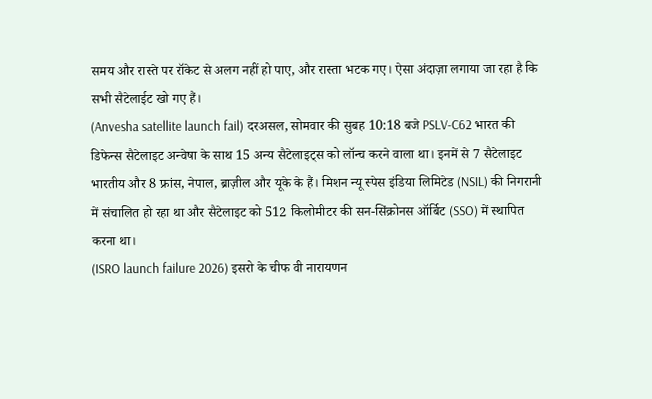समय और रास्ते पर रॉकेट से अलग नहीं हो पाए, और रास्ता भटक गए। ऐसा अंदाज़ा लगाया जा रहा है कि सभी सैटेलाईट खो गए हैं।
(Anvesha satellite launch fail) दरअसल, सोमवार की सुबह 10:18 बजे PSLV-C62 भारत की डिफेन्स सैटेलाइट अन्वेषा के साथ 15 अन्य सैटेलाइट्स को लॉन्च करने वाला था। इनमें से 7 सैटेलाइट भारतीय और 8 फ्रांस, नेपाल, ब्राज़ील और यूके के हैं। मिशन न्यू स्पेस इंडिया लिमिटेड (NSIL) की निगरानी में संचालित हो रहा था और सैटेलाइट को 512 किलोमीटर की सन-सिंक्रोनस ऑर्बिट (SSO) में स्थापित करना था।
(ISRO launch failure 2026) इसरो के चीफ वी नारायणन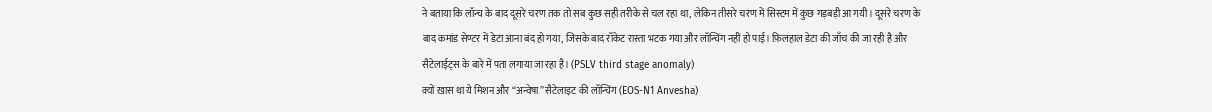ने बताया कि लॉन्च के बाद दूसरे चरण तक तो सब कुछ सही तरीके से चल रहा था, लेकिन तीसरे चरण में सिस्टम में कुछ गड़बड़ी आ गयी। दूसरे चरण के बाद कमांड सेण्टर में डेटा आना बंद हो गया, जिसके बाद रॉकेट रास्ता भटक गया और लॉन्चिंग नहीं हो पाई। फ़िलहाल डेटा की जाँच की जा रही है और सैटेलाईट्स के बारे में पता लगाया जा रहा है। (PSLV third stage anomaly)
क्यों ख़ास था ये मिशन और “अन्वेषा” सैटेलाइट की लॉन्चिंग (EOS-N1 Anvesha)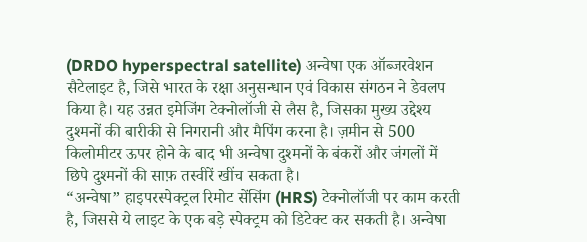(DRDO hyperspectral satellite) अन्वेषा एक ऑब्जरवेशन सैटेलाइट है, जिसे भारत के रक्षा अनुसन्धान एवं विकास संगठन ने डेवलप किया है। यह उन्नत इमेजिंग टेक्नोलॉजी से लैस है, जिसका मुख्य उद्देश्य दुश्मनों की बारीकी से निगरानी और मैपिंग करना है। ज़मीन से 500 किलोमीटर ऊपर होने के बाद भी अन्वेषा दुश्मनों के बंकरों और जंगलों में छिपे दुश्मनों की साफ़ तस्वीरें खींच सकता है।
“अन्वेषा” हाइपरस्पेक्ट्रल रिमोट सेंसिंग (HRS) टेक्नोलॉजी पर काम करती है, जिससे ये लाइट के एक बड़े स्पेक्ट्रम को डिटेक्ट कर सकती है। अन्वेषा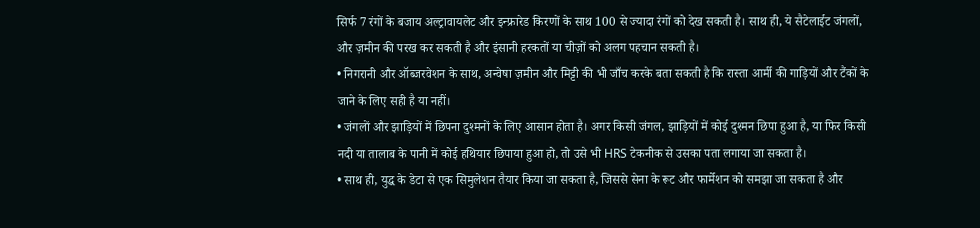सिर्फ 7 रंगों के बजाय अल्ट्रावायलेट और इन्फ्रारेड किरणों के साथ 100 से ज्यादा रंगों को देख सकती है। साथ ही, ये सैटेलाईट जंगलों, और ज़मीन की परख कर सकती है और इंसानी हरकतों या चीज़ों को अलग पहचान सकती है।
• निगरानी और ऑब्जरवेशन के साथ, अन्वेषा ज़मीन और मिट्टी की भी जाँच करके बता सकती है कि रास्ता आर्मी की गाड़ियों और टैंकों के जाने के लिए सही है या नहीं।
• जंगलों और झाड़ियों में छिपना दुश्मनों के लिए आसान होता है। अगर किसी जंगल, झाड़ियों में कोई दुश्मन छिपा हुआ है, या फिर किसी नदी या तालाब के पानी में कोई हथियार छिपाया हुआ हो, तो उसे भी HRS टेकनीक से उसका पता लगाया जा सकता है।
• साथ ही, युद्ध के डेटा से एक सिमुलेशन तैयार किया जा सकता है, जिससे सेना के रूट और फार्मेशन को समझा जा सकता है और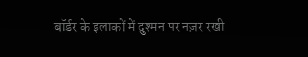बॉर्डर के इलाकों में दुश्मन पर नज़र रखी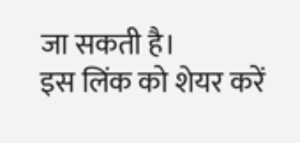जा सकती है।
इस लिंक को शेयर करें